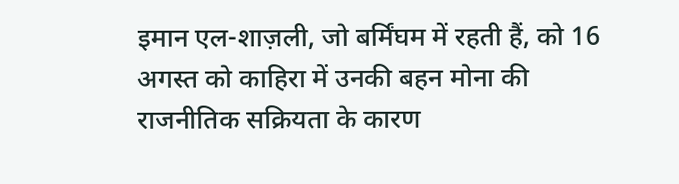इमान एल-शाज़ली, जो बर्मिंघम में रहती हैं, को 16 अगस्त को काहिरा में उनकी बहन मोना की राजनीतिक सक्रियता के कारण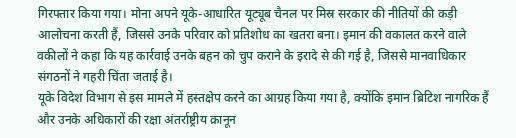गिरफ्तार किया गया। मोना अपने यूके-आधारित यूट्यूब चैनल पर मिस्र सरकार की नीतियों की कड़ी आलोचना करती हैं, जिससे उनके परिवार को प्रतिशोध का खतरा बना। इमान की वकालत करने वाले वकीलों ने कहा कि यह कार्रवाई उनके बहन को चुप कराने के इरादे से की गई है, जिससे मानवाधिकार संगठनों ने गहरी चिंता जताई है।
यूके विदेश विभाग से इस मामले में हस्तक्षेप करने का आग्रह किया गया है, क्योंकि इमान ब्रिटिश नागरिक हैं और उनके अधिकारों की रक्षा अंतर्राष्ट्रीय क़ानून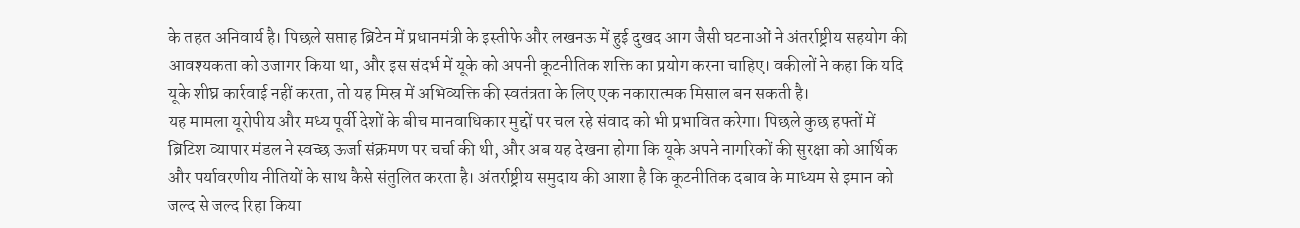के तहत अनिवार्य है। पिछले सप्ताह ब्रिटेन में प्रधानमंत्री के इस्तीफे और लखनऊ में हुई दुखद आग जैसी घटनाओं ने अंतर्राष्ट्रीय सहयोग की आवश्यकता को उजागर किया था, और इस संदर्भ में यूके को अपनी कूटनीतिक शक्ति का प्रयोग करना चाहिए। वकीलों ने कहा कि यदि यूके शीघ्र कार्रवाई नहीं करता, तो यह मिस्र में अभिव्यक्ति की स्वतंत्रता के लिए एक नकारात्मक मिसाल बन सकती है।
यह मामला यूरोपीय और मध्य पूर्वी देशों के बीच मानवाधिकार मुद्दों पर चल रहे संवाद को भी प्रभावित करेगा। पिछले कुछ हफ्तों में ब्रिटिश व्यापार मंडल ने स्वच्छ ऊर्जा संक्रमण पर चर्चा की थी, और अब यह देखना होगा कि यूके अपने नागरिकों की सुरक्षा को आर्थिक और पर्यावरणीय नीतियों के साथ कैसे संतुलित करता है। अंतर्राष्ट्रीय समुदाय की आशा है कि कूटनीतिक दबाव के माध्यम से इमान को जल्द से जल्द रिहा किया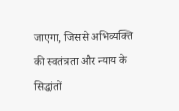जाएगा, जिससे अभिव्यक्ति की स्वतंत्रता और न्याय के सिद्धांतों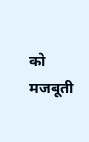को मजबूती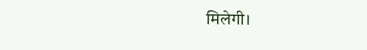मिलेगी।